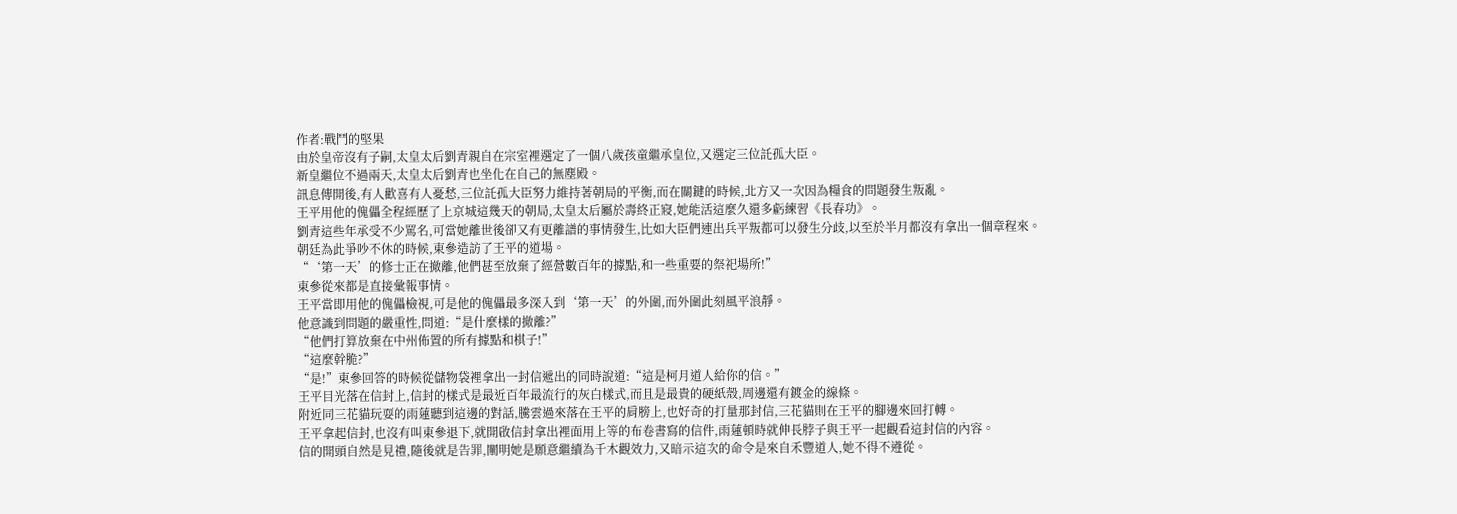作者:戰鬥的堅果
由於皇帝沒有子嗣,太皇太后劉青親自在宗室裡選定了一個八歲孩童繼承皇位,又選定三位託孤大臣。
新皇繼位不過兩天,太皇太后劉青也坐化在自己的無塵殿。
訊息傳開後,有人歡喜有人憂愁,三位託孤大臣努力維持著朝局的平衡,而在關鍵的時候,北方又一次因為糧食的問題發生叛亂。
王平用他的傀儡全程經歷了上京城這幾天的朝局,太皇太后屬於壽終正寢,她能活這麼久還多虧練習《長春功》。
劉青這些年承受不少罵名,可當她離世後卻又有更離譜的事情發生,比如大臣們連出兵平叛都可以發生分歧,以至於半月都沒有拿出一個章程來。
朝廷為此爭吵不休的時候,東參造訪了王平的道場。
“‘第一天’的修士正在撤離,他們甚至放棄了經營數百年的據點,和一些重要的祭祀場所!”
東參從來都是直接彙報事情。
王平當即用他的傀儡檢視,可是他的傀儡最多深入到‘第一天’的外圍,而外圍此刻風平浪靜。
他意識到問題的嚴重性,問道:“是什麼樣的撤離?”
“他們打算放棄在中州佈置的所有據點和棋子!”
“這麼幹脆?”
“是!”東參回答的時候從儲物袋裡拿出一封信遞出的同時說道:“這是柯月道人給你的信。”
王平目光落在信封上,信封的樣式是最近百年最流行的灰白樣式,而且是最貴的硬紙殼,周邊還有鍍金的線條。
附近同三花貓玩耍的雨蓮聽到這邊的對話,騰雲過來落在王平的肩膀上,也好奇的打量那封信,三花貓則在王平的腳邊來回打轉。
王平拿起信封,也沒有叫東參退下,就開啟信封拿出裡面用上等的布卷書寫的信件,雨蓮頓時就伸長脖子與王平一起觀看這封信的內容。
信的開頭自然是見禮,隨後就是告罪,闡明她是願意繼續為千木觀效力,又暗示這次的命令是來自禾豐道人,她不得不遵從。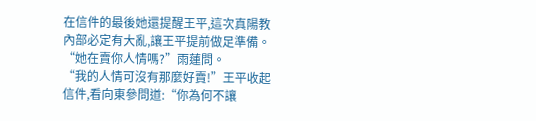在信件的最後她還提醒王平,這次真陽教內部必定有大亂,讓王平提前做足準備。
“她在賣你人情嗎?”雨蓮問。
“我的人情可沒有那麼好賣!”王平收起信件,看向東參問道:“你為何不讓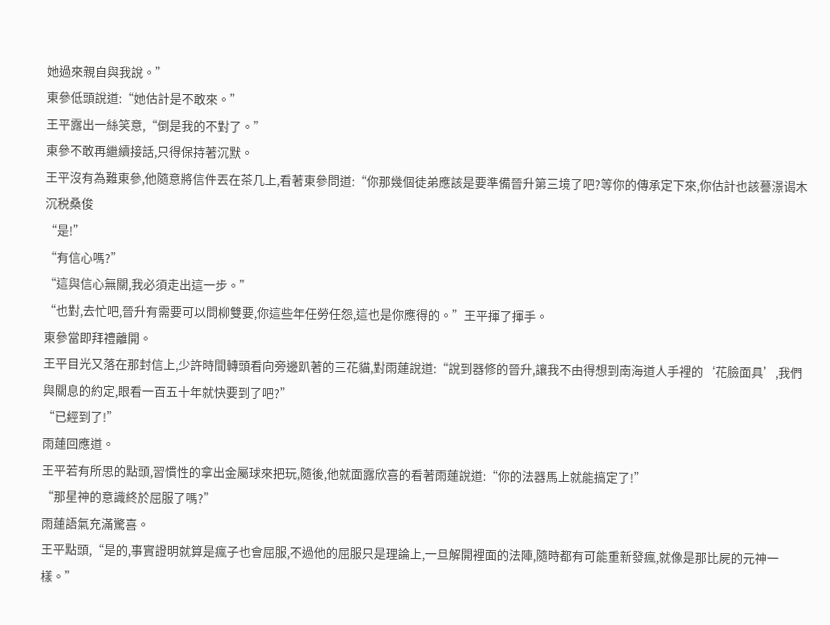她過來親自與我說。”
東參低頭說道:“她估計是不敢來。”
王平露出一絲笑意,“倒是我的不對了。”
東參不敢再繼續接話,只得保持著沉默。
王平沒有為難東參,他隨意將信件丟在茶几上,看著東參問道:“你那幾個徒弟應該是要準備晉升第三境了吧?等你的傳承定下來,你估計也該謩澋谒木沉税桑俊
“是!”
“有信心嗎?”
“這與信心無關,我必須走出這一步。”
“也對,去忙吧,晉升有需要可以問柳雙要,你這些年任勞任怨,這也是你應得的。”王平揮了揮手。
東參當即拜禮離開。
王平目光又落在那封信上,少許時間轉頭看向旁邊趴著的三花貓,對雨蓮說道:“說到器修的晉升,讓我不由得想到南海道人手裡的‘花臉面具’,我們與關息的約定,眼看一百五十年就快要到了吧?”
“已經到了!”
雨蓮回應道。
王平若有所思的點頭,習慣性的拿出金屬球來把玩,隨後,他就面露欣喜的看著雨蓮說道:“你的法器馬上就能搞定了!”
“那星神的意識終於屈服了嗎?”
雨蓮語氣充滿驚喜。
王平點頭,“是的,事實證明就算是瘋子也會屈服,不過他的屈服只是理論上,一旦解開裡面的法陣,隨時都有可能重新發瘋,就像是那比屍的元神一樣。”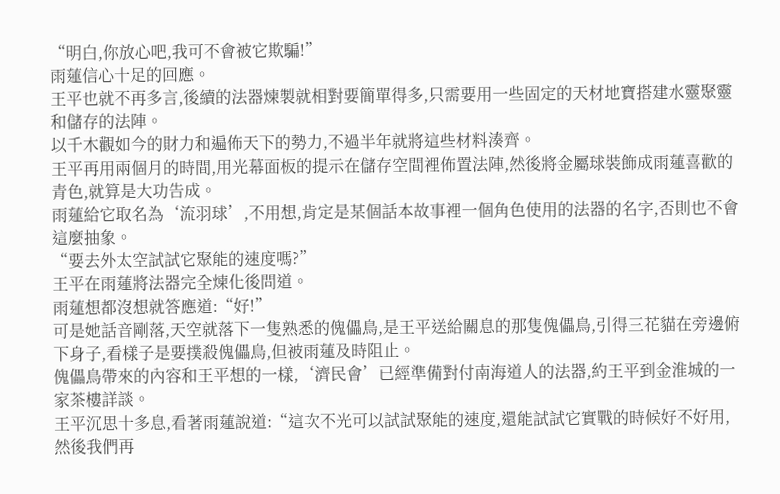“明白,你放心吧,我可不會被它欺騙!”
雨蓮信心十足的回應。
王平也就不再多言,後續的法器煉製就相對要簡單得多,只需要用一些固定的天材地寶搭建水靈聚靈和儲存的法陣。
以千木觀如今的財力和遍佈天下的勢力,不過半年就將這些材料湊齊。
王平再用兩個月的時間,用光幕面板的提示在儲存空間裡佈置法陣,然後將金屬球裝飾成雨蓮喜歡的青色,就算是大功告成。
雨蓮給它取名為‘流羽球’,不用想,肯定是某個話本故事裡一個角色使用的法器的名字,否則也不會這麼抽象。
“要去外太空試試它聚能的速度嗎?”
王平在雨蓮將法器完全煉化後問道。
雨蓮想都沒想就答應道:“好!”
可是她話音剛落,天空就落下一隻熟悉的傀儡鳥,是王平送給關息的那隻傀儡鳥,引得三花貓在旁邊俯下身子,看樣子是要撲殺傀儡鳥,但被雨蓮及時阻止。
傀儡鳥帶來的內容和王平想的一樣,‘濟民會’已經準備對付南海道人的法器,約王平到金淮城的一家茶樓詳談。
王平沉思十多息,看著雨蓮說道:“這次不光可以試試聚能的速度,還能試試它實戰的時候好不好用,然後我們再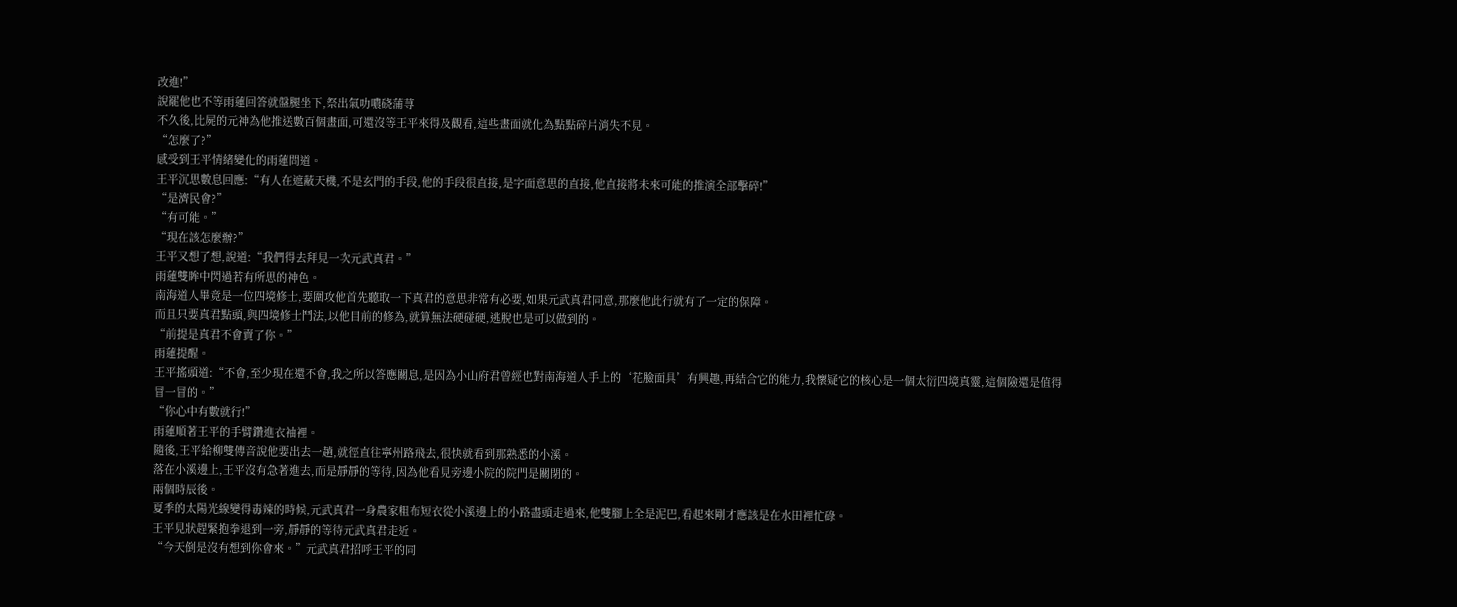改進!”
說罷他也不等雨蓮回答就盤腿坐下,祭出氣叻噥硗蒲荨
不久後,比屍的元神為他推送數百個畫面,可還沒等王平來得及觀看,這些畫面就化為點點碎片消失不見。
“怎麼了?”
感受到王平情緒變化的雨蓮問道。
王平沉思數息回應:“有人在遮蔽天機,不是玄門的手段,他的手段很直接,是字面意思的直接,他直接將未來可能的推演全部擊碎!”
“是濟民會?”
“有可能。”
“現在該怎麼辦?”
王平又想了想,說道:“我們得去拜見一次元武真君。”
雨蓮雙眸中閃過若有所思的神色。
南海道人畢竟是一位四境修士,要圍攻他首先聽取一下真君的意思非常有必要,如果元武真君同意,那麼他此行就有了一定的保障。
而且只要真君點頭,與四境修士鬥法,以他目前的修為,就算無法硬碰硬,逃脫也是可以做到的。
“前提是真君不會賣了你。”
雨蓮提醒。
王平搖頭道:“不會,至少現在還不會,我之所以答應關息,是因為小山府君曾經也對南海道人手上的‘花臉面具’有興趣,再結合它的能力,我懷疑它的核心是一個太衍四境真靈,這個險還是值得冒一冒的。”
“你心中有數就行!”
雨蓮順著王平的手臂鑽進衣袖裡。
隨後,王平給柳雙傳音說他要出去一趟,就徑直往寧州路飛去,很快就看到那熟悉的小溪。
落在小溪邊上,王平沒有急著進去,而是靜靜的等待,因為他看見旁邊小院的院門是關閉的。
兩個時辰後。
夏季的太陽光線變得毒辣的時候,元武真君一身農家粗布短衣從小溪邊上的小路盡頭走過來,他雙腳上全是泥巴,看起來剛才應該是在水田裡忙碌。
王平見狀趕緊抱拳退到一旁,靜靜的等待元武真君走近。
“今天倒是沒有想到你會來。”元武真君招呼王平的同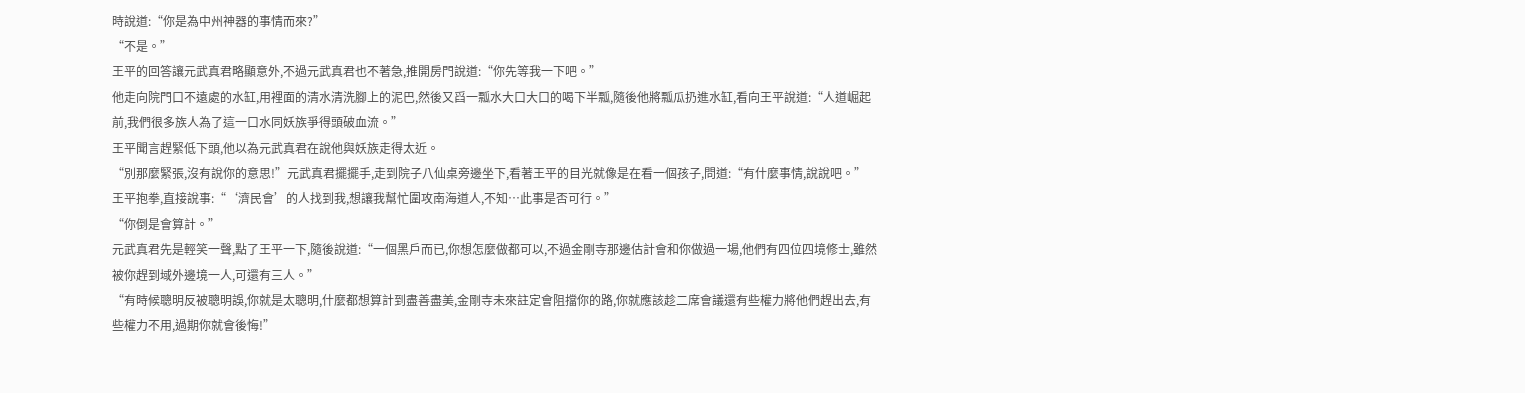時說道:“你是為中州神器的事情而來?”
“不是。”
王平的回答讓元武真君略顯意外,不過元武真君也不著急,推開房門說道:“你先等我一下吧。”
他走向院門口不遠處的水缸,用裡面的清水清洗腳上的泥巴,然後又舀一瓢水大口大口的喝下半瓢,隨後他將瓢瓜扔進水缸,看向王平說道:“人道崛起前,我們很多族人為了這一口水同妖族爭得頭破血流。”
王平聞言趕緊低下頭,他以為元武真君在說他與妖族走得太近。
“別那麼緊張,沒有說你的意思!”元武真君擺擺手,走到院子八仙桌旁邊坐下,看著王平的目光就像是在看一個孩子,問道:“有什麼事情,說說吧。”
王平抱拳,直接說事:“‘濟民會’的人找到我,想讓我幫忙圍攻南海道人,不知…此事是否可行。”
“你倒是會算計。”
元武真君先是輕笑一聲,點了王平一下,隨後說道:“一個黑戶而已,你想怎麼做都可以,不過金剛寺那邊估計會和你做過一場,他們有四位四境修士,雖然被你趕到域外邊境一人,可還有三人。”
“有時候聰明反被聰明誤,你就是太聰明,什麼都想算計到盡善盡美,金剛寺未來註定會阻擋你的路,你就應該趁二席會議還有些權力將他們趕出去,有些權力不用,過期你就會後悔!”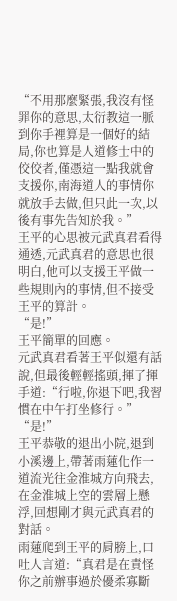“不用那麼緊張,我沒有怪罪你的意思,太衍教這一脈到你手裡算是一個好的結局,你也算是人道修士中的佼佼者,僅憑這一點我就會支援你,南海道人的事情你就放手去做,但只此一次,以後有事先告知於我。”
王平的心思被元武真君看得通透,元武真君的意思也很明白,他可以支援王平做一些規則內的事情,但不接受王平的算計。
“是!”
王平簡單的回應。
元武真君看著王平似還有話說,但最後輕輕搖頭,揮了揮手道:“行啦,你退下吧,我習慣在中午打坐修行。”
“是!”
王平恭敬的退出小院,退到小溪邊上,帶著雨蓮化作一道流光往金淮城方向飛去,在金淮城上空的雲層上懸浮,回想剛才與元武真君的對話。
雨蓮爬到王平的肩膀上,口吐人言道:“真君是在責怪你之前辦事過於優柔寡斷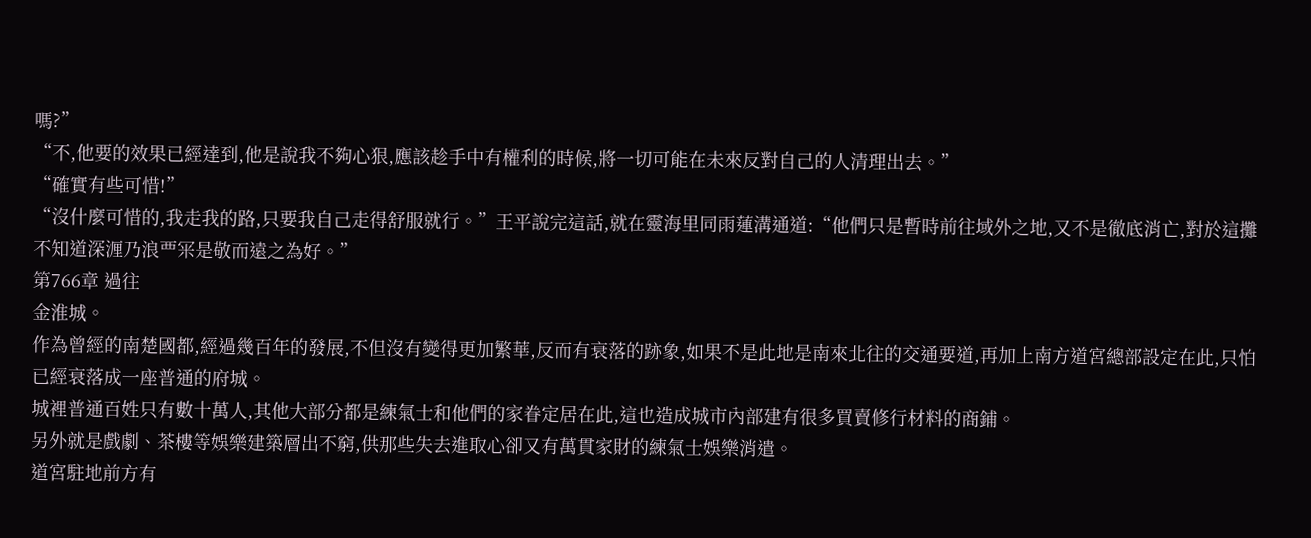嗎?”
“不,他要的效果已經達到,他是說我不夠心狠,應該趁手中有權利的時候,將一切可能在未來反對自己的人清理出去。”
“確實有些可惜!”
“沒什麼可惜的,我走我的路,只要我自己走得舒服就行。”王平說完這話,就在靈海里同雨蓮溝通道:“他們只是暫時前往域外之地,又不是徹底消亡,對於這攤不知道深湹乃浪覀冞是敬而遠之為好。”
第766章 過往
金淮城。
作為曾經的南楚國都,經過幾百年的發展,不但沒有變得更加繁華,反而有衰落的跡象,如果不是此地是南來北往的交通要道,再加上南方道宮總部設定在此,只怕已經衰落成一座普通的府城。
城裡普通百姓只有數十萬人,其他大部分都是練氣士和他們的家眷定居在此,這也造成城市內部建有很多買賣修行材料的商鋪。
另外就是戲劇、茶樓等娛樂建築層出不窮,供那些失去進取心卻又有萬貫家財的練氣士娛樂消遣。
道宮駐地前方有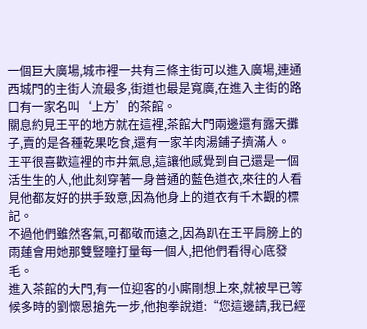一個巨大廣場,城市裡一共有三條主街可以進入廣場,連通西城門的主街人流最多,街道也最是寬廣,在進入主街的路口有一家名叫‘上方’的茶館。
關息約見王平的地方就在這裡,茶館大門兩邊還有露天攤子,賣的是各種乾果吃食,還有一家羊肉湯鋪子擠滿人。
王平很喜歡這裡的市井氣息,這讓他感覺到自己還是一個活生生的人,他此刻穿著一身普通的藍色道衣,來往的人看見他都友好的拱手致意,因為他身上的道衣有千木觀的標記。
不過他們雖然客氣,可都敬而遠之,因為趴在王平肩膀上的雨蓮會用她那雙豎瞳打量每一個人,把他們看得心底發毛。
進入茶館的大門,有一位迎客的小廝剛想上來,就被早已等候多時的劉懷恩搶先一步,他抱拳說道:“您這邊請,我已經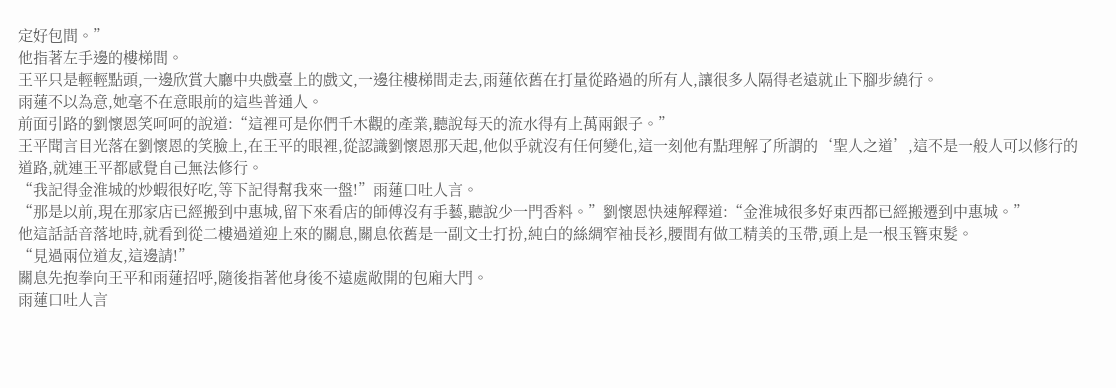定好包間。”
他指著左手邊的樓梯間。
王平只是輕輕點頭,一邊欣賞大廳中央戲臺上的戲文,一邊往樓梯間走去,雨蓮依舊在打量從路過的所有人,讓很多人隔得老遠就止下腳步繞行。
雨蓮不以為意,她毫不在意眼前的這些普通人。
前面引路的劉懷恩笑呵呵的說道:“這裡可是你們千木觀的產業,聽說每天的流水得有上萬兩銀子。”
王平聞言目光落在劉懷恩的笑臉上,在王平的眼裡,從認識劉懷恩那天起,他似乎就沒有任何變化,這一刻他有點理解了所謂的‘聖人之道’,這不是一般人可以修行的道路,就連王平都感覺自己無法修行。
“我記得金淮城的炒蝦很好吃,等下記得幫我來一盤!”雨蓮口吐人言。
“那是以前,現在那家店已經搬到中惠城,留下來看店的師傅沒有手藝,聽說少一門香料。”劉懷恩快速解釋道:“金淮城很多好東西都已經搬遷到中惠城。”
他這話話音落地時,就看到從二樓過道迎上來的關息,關息依舊是一副文士打扮,純白的絲綢窄袖長衫,腰間有做工精美的玉帶,頭上是一根玉簪束髮。
“見過兩位道友,這邊請!”
關息先抱拳向王平和雨蓮招呼,隨後指著他身後不遠處敞開的包廂大門。
雨蓮口吐人言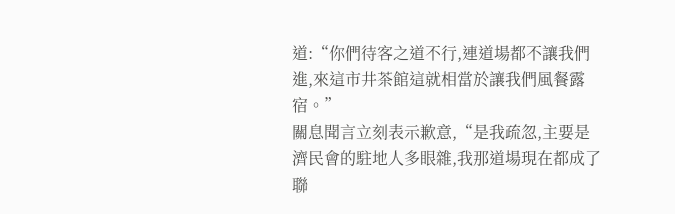道:“你們待客之道不行,連道場都不讓我們進,來這市井茶館這就相當於讓我們風餐露宿。”
關息聞言立刻表示歉意,“是我疏忽,主要是濟民會的駐地人多眼雜,我那道場現在都成了聯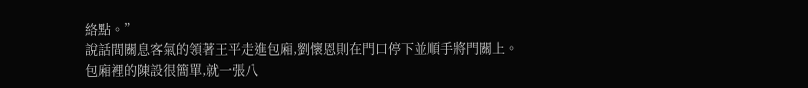絡點。”
說話間關息客氣的領著王平走進包廂,劉懷恩則在門口停下並順手將門關上。
包廂裡的陳設很簡單,就一張八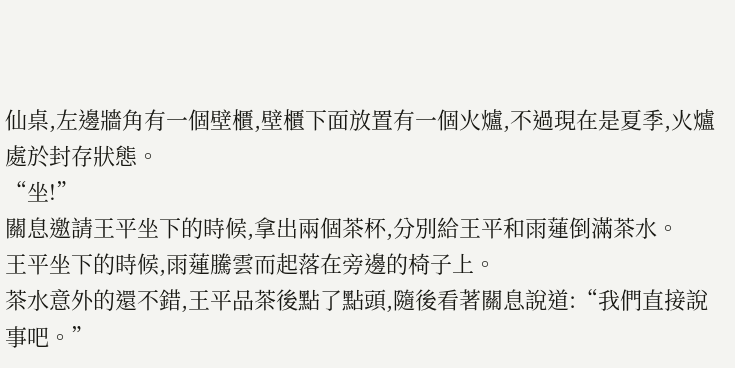仙桌,左邊牆角有一個壁櫃,壁櫃下面放置有一個火爐,不過現在是夏季,火爐處於封存狀態。
“坐!”
關息邀請王平坐下的時候,拿出兩個茶杯,分別給王平和雨蓮倒滿茶水。
王平坐下的時候,雨蓮騰雲而起落在旁邊的椅子上。
茶水意外的還不錯,王平品茶後點了點頭,隨後看著關息說道:“我們直接說事吧。”